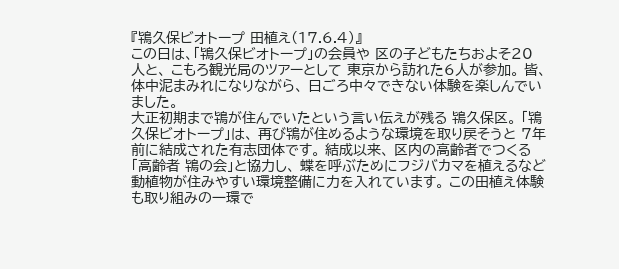『鴇久保ビオトープ 田植え(17.6.4)』
この日は、「鴇久保ビオトープ」の会員や 区の子どもたちおよそ20人と、 こもろ観光局のツアーとして 東京から訪れた6人が参加。 皆、体中泥まみれになりながら、 日ごろ中々できない体験を楽しんでいました。
大正初期まで鴇が住んでいたという言い伝えが残る 鴇久保区。 「鴇久保ビオトープ」は、 再び鴇が住めるような環境を取り戻そうと 7年前に結成された有志団体です。 結成以来、 区内の高齢者でつくる「高齢者 鴇の会」と協力し、 蝶を呼ぶためにフジバカマを植えるなど 動植物が住みやすい環境整備に力を入れています。 この田植え体験も取り組みの一環で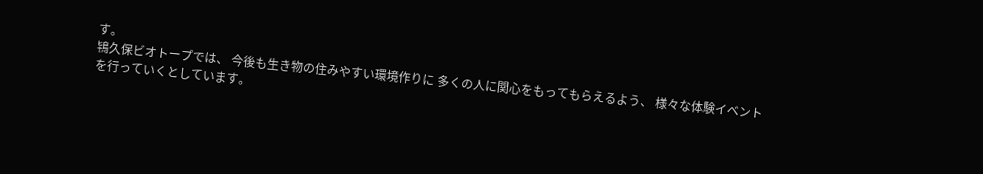す。
鴇久保ビオトープでは、 今後も生き物の住みやすい環境作りに 多くの人に関心をもってもらえるよう、 様々な体験イベントを行っていくとしています。